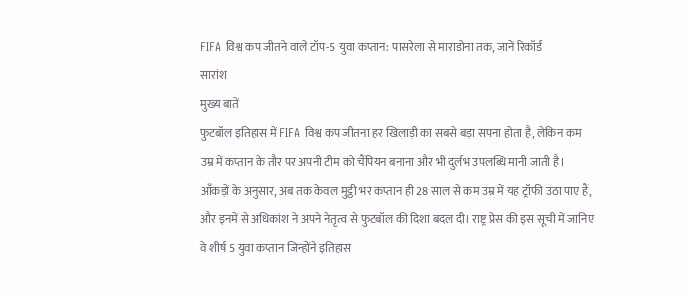FIFA विश्व कप जीतने वाले टॉप-5 युवा कप्तान: पासरेला से माराडोना तक, जानें रिकॉर्ड
सारांश
मुख्य बातें
फुटबॉल इतिहास में FIFA विश्व कप जीतना हर खिलाड़ी का सबसे बड़ा सपना होता है, लेकिन कम उम्र में कप्तान के तौर पर अपनी टीम को चैंपियन बनाना और भी दुर्लभ उपलब्धि मानी जाती है। आँकड़ों के अनुसार, अब तक केवल मुट्ठी भर कप्तान ही 28 साल से कम उम्र में यह ट्रॉफी उठा पाए हैं, और इनमें से अधिकांश ने अपने नेतृत्व से फुटबॉल की दिशा बदल दी। राष्ट्र प्रेस की इस सूची में जानिए वे शीर्ष 5 युवा कप्तान जिन्होंने इतिहास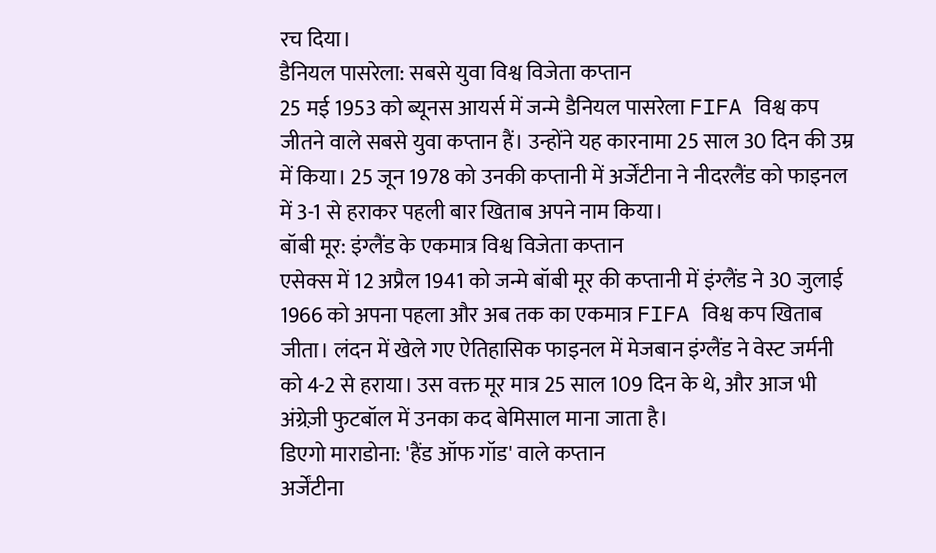रच दिया।
डैनियल पासरेला: सबसे युवा विश्व विजेता कप्तान
25 मई 1953 को ब्यूनस आयर्स में जन्मे डैनियल पासरेला FIFA विश्व कप जीतने वाले सबसे युवा कप्तान हैं। उन्होंने यह कारनामा 25 साल 30 दिन की उम्र में किया। 25 जून 1978 को उनकी कप्तानी में अर्जेंटीना ने नीदरलैंड को फाइनल में 3-1 से हराकर पहली बार खिताब अपने नाम किया।
बॉबी मूर: इंग्लैंड के एकमात्र विश्व विजेता कप्तान
एसेक्स में 12 अप्रैल 1941 को जन्मे बॉबी मूर की कप्तानी में इंग्लैंड ने 30 जुलाई 1966 को अपना पहला और अब तक का एकमात्र FIFA विश्व कप खिताब जीता। लंदन में खेले गए ऐतिहासिक फाइनल में मेजबान इंग्लैंड ने वेस्ट जर्मनी को 4-2 से हराया। उस वक्त मूर मात्र 25 साल 109 दिन के थे, और आज भी अंग्रेज़ी फुटबॉल में उनका कद बेमिसाल माना जाता है।
डिएगो माराडोना: 'हैंड ऑफ गॉड' वाले कप्तान
अर्जेंटीना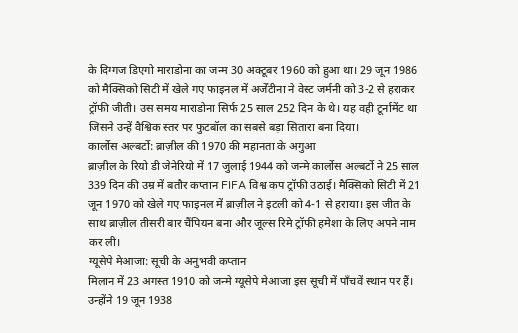के दिग्गज डिएगो माराडोना का जन्म 30 अक्टूबर 1960 को हुआ था। 29 जून 1986 को मैक्सिको सिटी में खेले गए फाइनल में अर्जेंटीना ने वेस्ट जर्मनी को 3-2 से हराकर ट्रॉफी जीती। उस समय माराडोना सिर्फ 25 साल 252 दिन के थे। यह वही टूर्नामेंट था जिसने उन्हें वैश्विक स्तर पर फुटबॉल का सबसे बड़ा सितारा बना दिया।
कार्लोस अल्बर्टो: ब्राज़ील की 1970 की महानता के अगुआ
ब्राज़ील के रियो डी जेनेरियो में 17 जुलाई 1944 को जन्मे कार्लोस अल्बर्टो ने 25 साल 339 दिन की उम्र में बतौर कप्तान FIFA विश्व कप ट्रॉफी उठाई। मैक्सिको सिटी में 21 जून 1970 को खेले गए फाइनल में ब्राज़ील ने इटली को 4-1 से हराया। इस जीत के साथ ब्राज़ील तीसरी बार चैंपियन बना और जूल्स रिमे ट्रॉफी हमेशा के लिए अपने नाम कर ली।
ग्यूसेपे मेआजा: सूची के अनुभवी कप्तान
मिलान में 23 अगस्त 1910 को जन्मे ग्यूसेपे मेआजा इस सूची में पाँचवें स्थान पर हैं। उन्होंने 19 जून 1938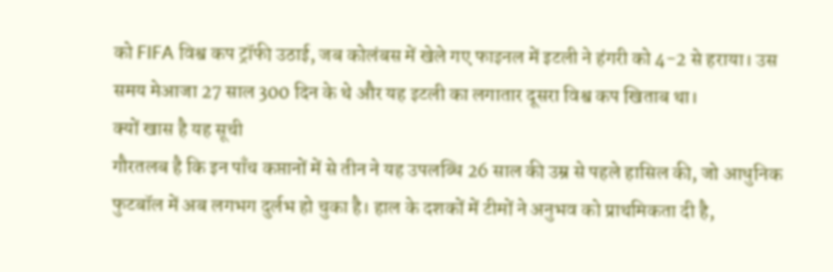को FIFA विश्व कप ट्रॉफी उठाई, जब कोलंबस में खेले गए फाइनल में इटली ने हंगरी को 4-2 से हराया। उस समय मेआजा 27 साल 300 दिन के थे और यह इटली का लगातार दूसरा विश्व कप खिताब था।
क्यों खास है यह सूची
गौरतलब है कि इन पाँच कप्तानों में से तीन ने यह उपलब्धि 26 साल की उम्र से पहले हासिल की, जो आधुनिक फुटबॉल में अब लगभग दुर्लभ हो चुका है। हाल के दशकों में टीमों ने अनुभव को प्राथमिकता दी है,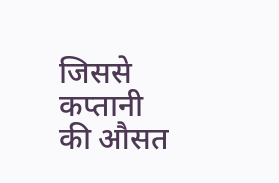जिससे कप्तानी की औसत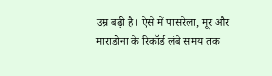उम्र बढ़ी है। ऐसे में पासरेला, मूर और माराडोना के रिकॉर्ड लंबे समय तक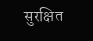सुरक्षित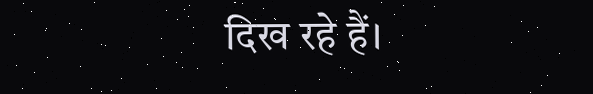दिख रहे हैं।